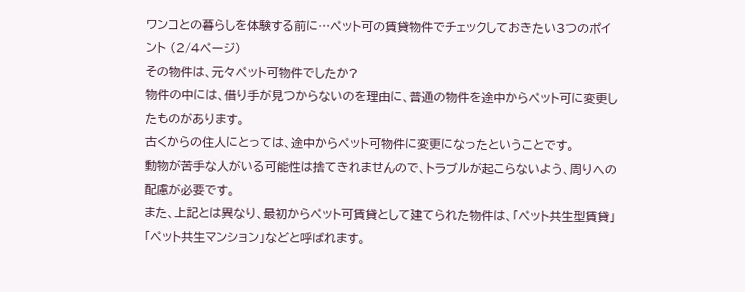ワンコとの暮らしを体験する前に…ペット可の賃貸物件でチェックしておきたい3つのポイント (2/4ページ)
その物件は、元々ペット可物件でしたか?
物件の中には、借り手が見つからないのを理由に、普通の物件を途中からペット可に変更したものがあります。
古くからの住人にとっては、途中からペット可物件に変更になったということです。
動物が苦手な人がいる可能性は捨てきれませんので、トラブルが起こらないよう、周りへの配慮が必要です。
また、上記とは異なり、最初からペット可賃貸として建てられた物件は、「ペット共生型賃貸」「ペット共生マンション」などと呼ばれます。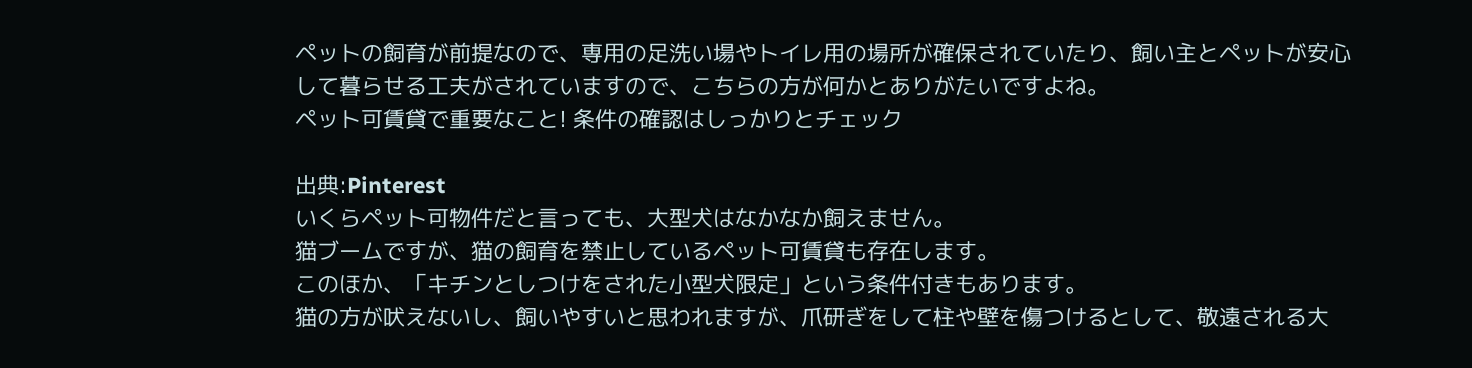ペットの飼育が前提なので、専用の足洗い場やトイレ用の場所が確保されていたり、飼い主とペットが安心して暮らせる工夫がされていますので、こちらの方が何かとありがたいですよね。
ペット可賃貸で重要なこと! 条件の確認はしっかりとチェック

出典:Pinterest
いくらペット可物件だと言っても、大型犬はなかなか飼えません。
猫ブームですが、猫の飼育を禁止しているペット可賃貸も存在します。
このほか、「キチンとしつけをされた小型犬限定」という条件付きもあります。
猫の方が吠えないし、飼いやすいと思われますが、爪研ぎをして柱や壁を傷つけるとして、敬遠される大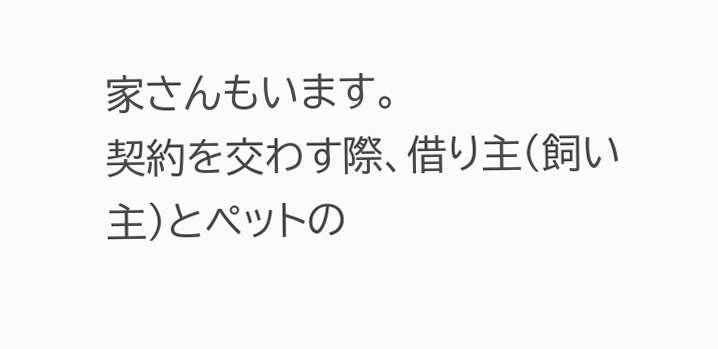家さんもいます。
契約を交わす際、借り主(飼い主)とペットの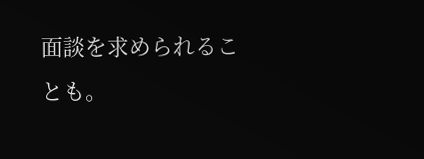面談を求められることも。